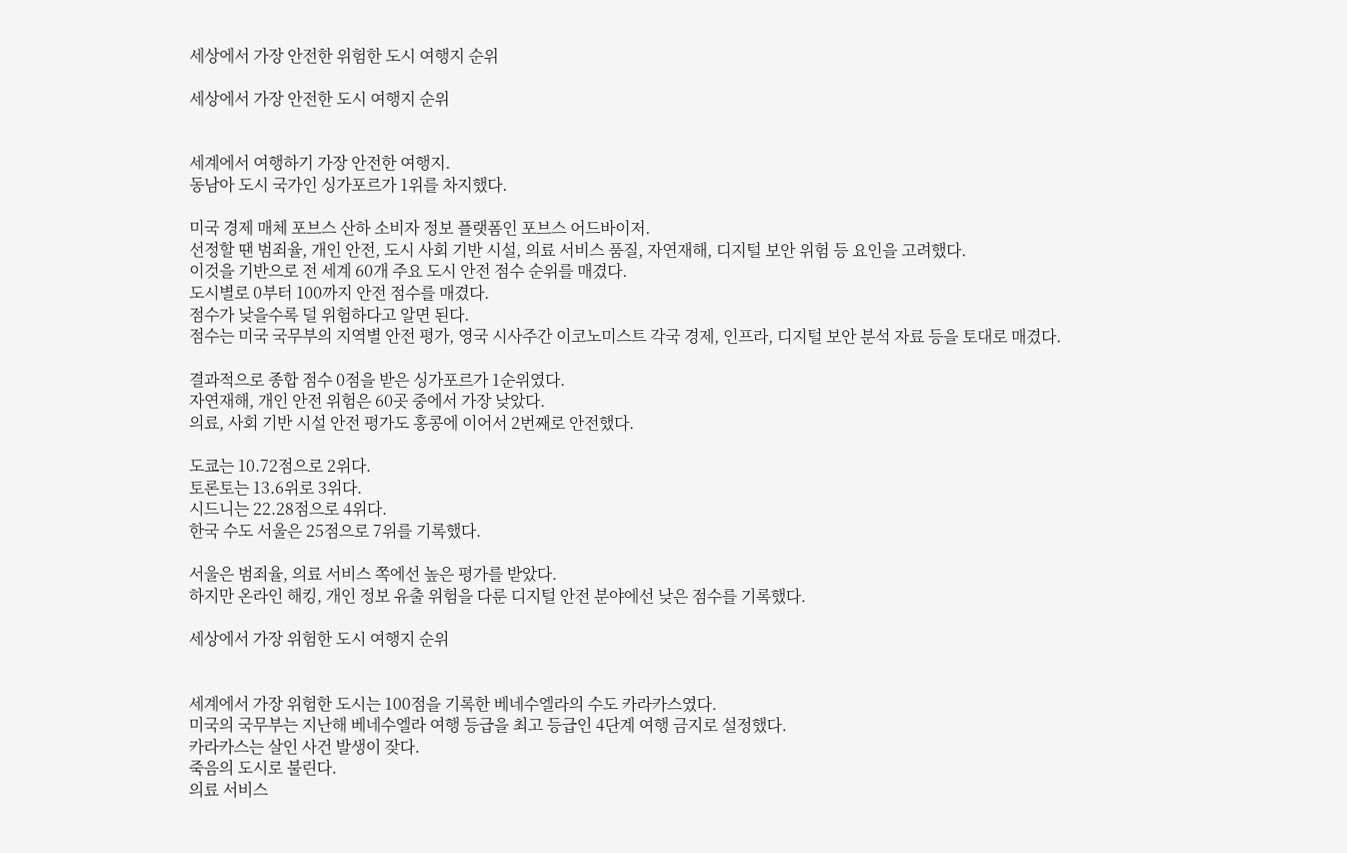세상에서 가장 안전한 위험한 도시 여행지 순위

세상에서 가장 안전한 도시 여행지 순위


세계에서 여행하기 가장 안전한 여행지.
동남아 도시 국가인 싱가포르가 1위를 차지했다.

미국 경제 매체 포브스 산하 소비자 정보 플랫폼인 포브스 어드바이저.
선정할 땐 범죄율, 개인 안전, 도시 사회 기반 시설, 의료 서비스 품질, 자연재해, 디지털 보안 위험 등 요인을 고려했다.
이것을 기반으로 전 세계 60개 주요 도시 안전 점수 순위를 매겼다.
도시별로 0부터 100까지 안전 점수를 매겼다.
점수가 낮을수록 덜 위험하다고 알면 된다.
점수는 미국 국무부의 지역별 안전 평가, 영국 시사주간 이코노미스트 각국 경제, 인프라, 디지털 보안 분석 자료 등을 토대로 매겼다.

결과적으로 종합 점수 0점을 받은 싱가포르가 1순위였다.
자연재해, 개인 안전 위험은 60곳 중에서 가장 낮았다.
의료, 사회 기반 시설 안전 평가도 홍콩에 이어서 2번째로 안전했다.

도쿄는 10.72점으로 2위다.
토론토는 13.6위로 3위다.
시드니는 22.28점으로 4위다.
한국 수도 서울은 25점으로 7위를 기록했다.

서울은 범죄율, 의료 서비스 쪽에선 높은 평가를 받았다.
하지만 온라인 해킹, 개인 정보 유출 위험을 다룬 디지털 안전 분야에선 낮은 점수를 기록했다.

세상에서 가장 위험한 도시 여행지 순위


세계에서 가장 위험한 도시는 100점을 기록한 베네수엘라의 수도 카라카스였다.
미국의 국무부는 지난해 베네수엘라 여행 등급을 최고 등급인 4단계 여행 금지로 설정했다.
카라카스는 살인 사건 발생이 잦다.
죽음의 도시로 불린다.
의료 서비스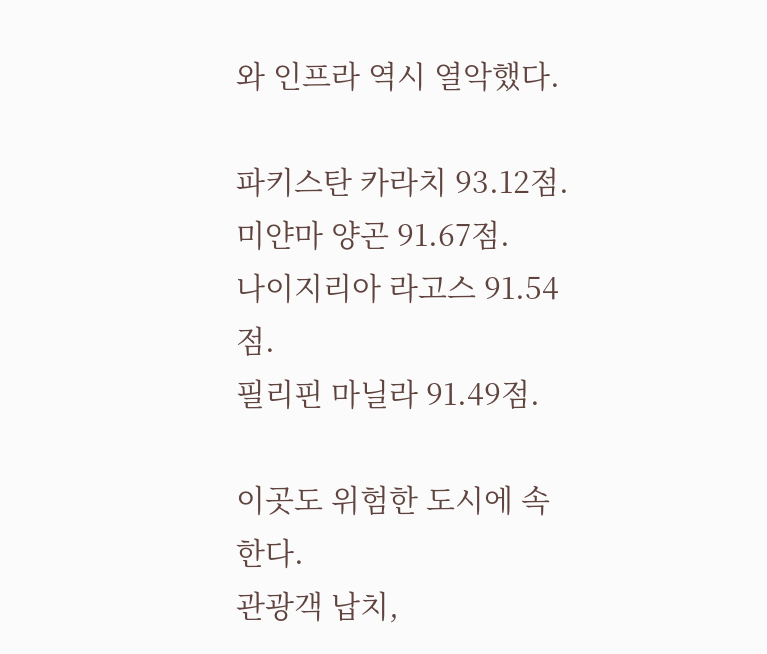와 인프라 역시 열악했다.

파키스탄 카라치 93.12점.
미얀마 양곤 91.67점.
나이지리아 라고스 91.54점.
필리핀 마닐라 91.49점.

이곳도 위험한 도시에 속한다.
관광객 납치,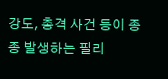강도, 총격 사건 등이 종종 발생하는 필리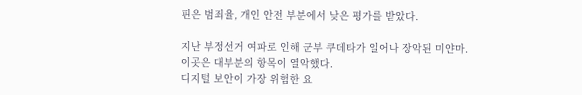핀은 범죄율, 개인 안전 부분에서 낮은 평가를 받았다.

지난 부정선거 여파로 인해 군부 쿠데타가 일어나 장악된 미얀마.
이곳은 대부분의 항목이 열악했다.
디지털 보안이 가장 위험한 요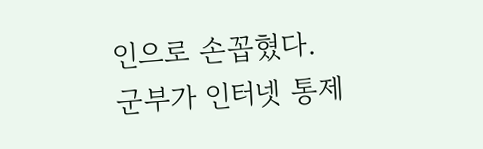인으로 손꼽혔다.
군부가 인터넷 통제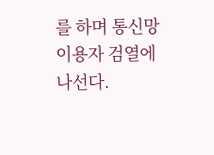를 하며 통신망 이용자 검열에 나선다.